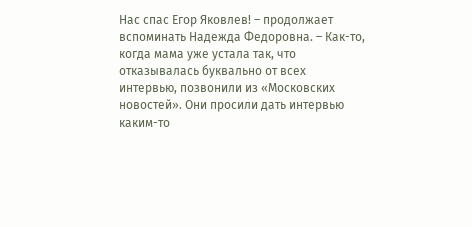Нас спас Егор Яковлев! – продолжает вспоминать Надежда Федоровна. – Как-то, когда мама уже устала так, что отказывалась буквально от всех интервью, позвонили из «Московских новостей». Они просили дать интервью каким-то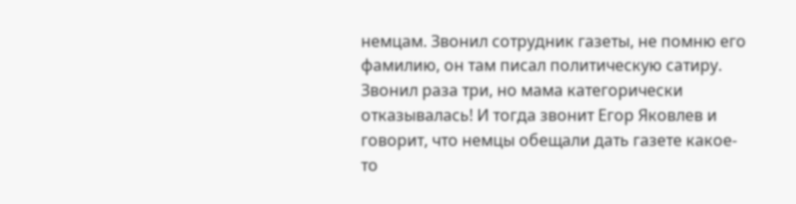немцам. Звонил сотрудник газеты, не помню его фамилию, он там писал политическую сатиру. Звонил раза три, но мама категорически отказывалась! И тогда звонит Егор Яковлев и говорит, что немцы обещали дать газете какое-то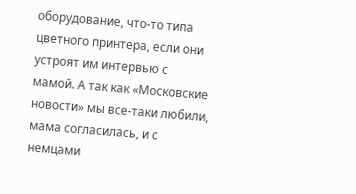оборудование, что-то типа цветного принтера, если они устроят им интервью с мамой. А так как «Московские новости» мы все-таки любили, мама согласилась, и с немцами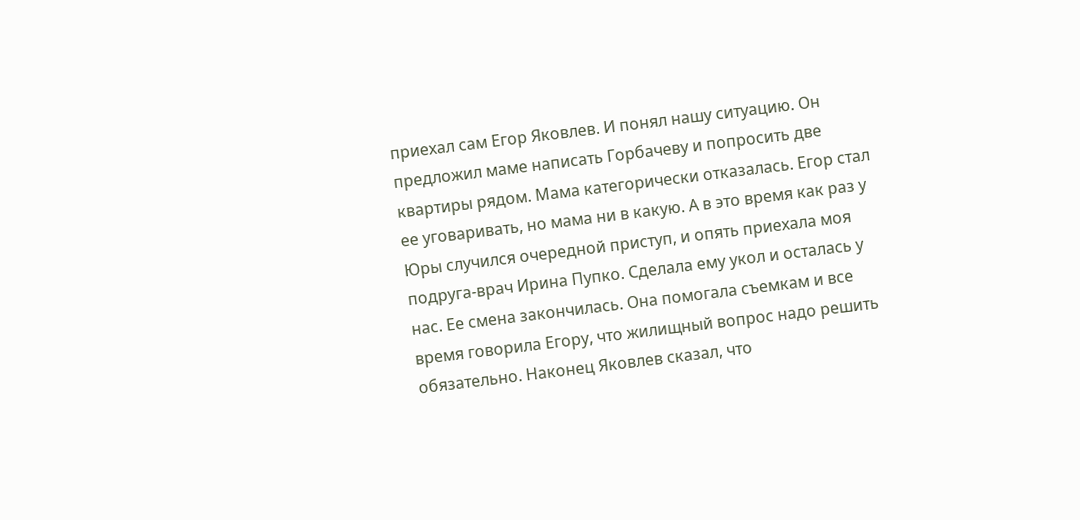приехал сам Егор Яковлев. И понял нашу ситуацию. Он предложил маме написать Горбачеву и попросить две квартиры рядом. Мама категорически отказалась. Егор стал ее уговаривать, но мама ни в какую. А в это время как раз у Юры случился очередной приступ, и опять приехала моя подруга-врач Ирина Пупко. Сделала ему укол и осталась у нас. Ее смена закончилась. Она помогала съемкам и все время говорила Егору, что жилищный вопрос надо решить обязательно. Наконец Яковлев сказал, что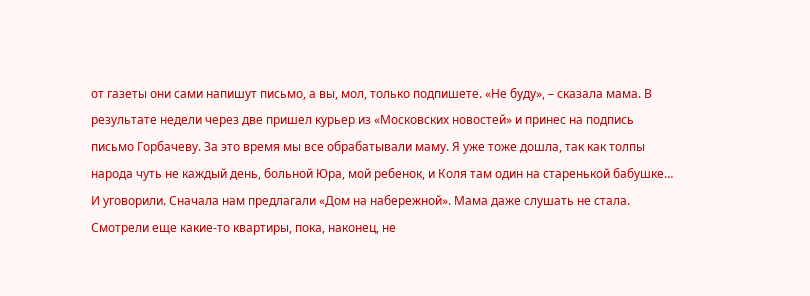от газеты они сами напишут письмо, а вы, мол, только подпишете. «Не буду», – сказала мама. В результате недели через две пришел курьер из «Московских новостей» и принес на подпись письмо Горбачеву. За это время мы все обрабатывали маму. Я уже тоже дошла, так как толпы народа чуть не каждый день, больной Юра, мой ребенок, и Коля там один на старенькой бабушке… И уговорили. Сначала нам предлагали «Дом на набережной». Мама даже слушать не стала. Смотрели еще какие-то квартиры, пока, наконец, не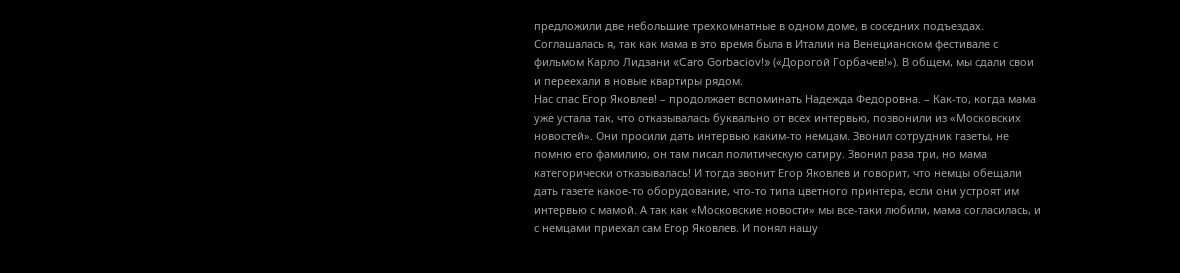предложили две небольшие трехкомнатные в одном доме, в соседних подъездах. Соглашалась я, так как мама в это время была в Италии на Венецианском фестивале с фильмом Карло Лидзани «Caro Gorbaciov!» («Дорогой Горбачев!»). В общем, мы сдали свои и переехали в новые квартиры рядом.
Нас спас Егор Яковлев! – продолжает вспоминать Надежда Федоровна. – Как-то, когда мама уже устала так, что отказывалась буквально от всех интервью, позвонили из «Московских новостей». Они просили дать интервью каким-то немцам. Звонил сотрудник газеты, не помню его фамилию, он там писал политическую сатиру. Звонил раза три, но мама категорически отказывалась! И тогда звонит Егор Яковлев и говорит, что немцы обещали дать газете какое-то оборудование, что-то типа цветного принтера, если они устроят им интервью с мамой. А так как «Московские новости» мы все-таки любили, мама согласилась, и с немцами приехал сам Егор Яковлев. И понял нашу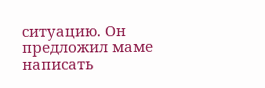ситуацию. Он предложил маме написать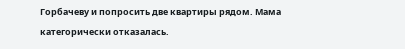Горбачеву и попросить две квартиры рядом. Мама категорически отказалась.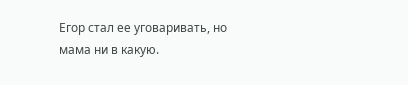Егор стал ее уговаривать, но мама ни в какую.